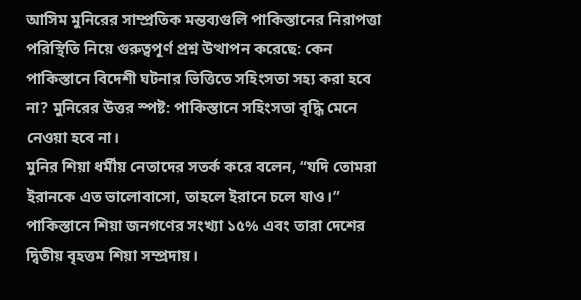আসিম মুনিরের সাম্প্রতিক মন্তব্যগুলি পাকিস্তানের নিরাপত্তা পরিস্থিতি নিয়ে গুরুত্বপূর্ণ প্রশ্ন উত্থাপন করেছে: কেন পাকিস্তানে বিদেশী ঘটনার ভিত্তিতে সহিংসতা সহ্য করা হবে না? মুনিরের উত্তর স্পষ্ট: পাকিস্তানে সহিংসতা বৃদ্ধি মেনে নেওয়া হবে না।
মুনির শিয়া ধর্মীয় নেতাদের সতর্ক করে বলেন, “যদি তোমরা ইরানকে এত ভালোবাসো, তাহলে ইরানে চলে যাও।” পাকিস্তানে শিয়া জনগণের সংখ্যা ১৫% এবং তারা দেশের দ্বিতীয় বৃহত্তম শিয়া সম্প্রদায়।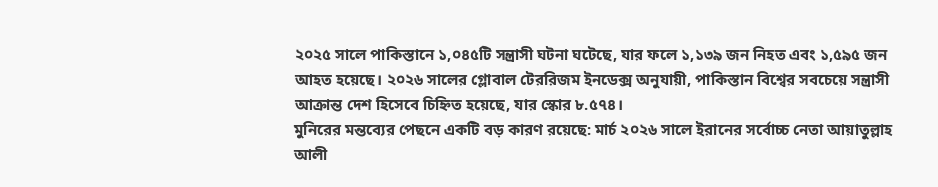২০২৫ সালে পাকিস্তানে ১,০৪৫টি সন্ত্রাসী ঘটনা ঘটেছে, যার ফলে ১,১৩৯ জন নিহত এবং ১,৫৯৫ জন আহত হয়েছে। ২০২৬ সালের গ্লোবাল টেররিজম ইনডেক্স অনুযায়ী, পাকিস্তান বিশ্বের সবচেয়ে সন্ত্রাসী আক্রান্ত দেশ হিসেবে চিহ্নিত হয়েছে, যার স্কোর ৮.৫৭৪।
মুনিরের মন্তব্যের পেছনে একটি বড় কারণ রয়েছে: মার্চ ২০২৬ সালে ইরানের সর্বোচ্চ নেতা আয়াতুল্লাহ আলী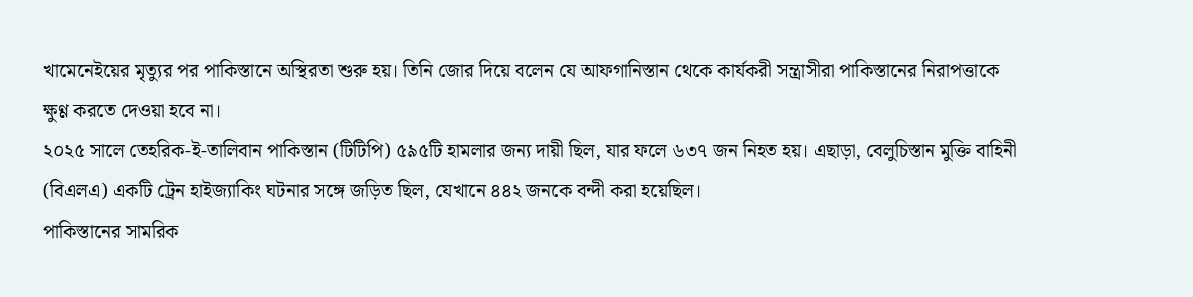খামেনেইয়ের মৃত্যুর পর পাকিস্তানে অস্থিরতা শুরু হয়। তিনি জোর দিয়ে বলেন যে আফগানিস্তান থেকে কার্যকরী সন্ত্রাসীরা পাকিস্তানের নিরাপত্তাকে ক্ষুণ্ণ করতে দেওয়া হবে না।
২০২৫ সালে তেহরিক-ই-তালিবান পাকিস্তান (টিটিপি) ৫৯৫টি হামলার জন্য দায়ী ছিল, যার ফলে ৬৩৭ জন নিহত হয়। এছাড়া, বেলুচিস্তান মুক্তি বাহিনী (বিএলএ) একটি ট্রেন হাইজ্যাকিং ঘটনার সঙ্গে জড়িত ছিল, যেখানে ৪৪২ জনকে বন্দী করা হয়েছিল।
পাকিস্তানের সামরিক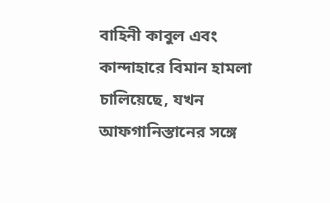বাহিনী কাবুল এবং কান্দাহারে বিমান হামলা চালিয়েছে, যখন আফগানিস্তানের সঙ্গে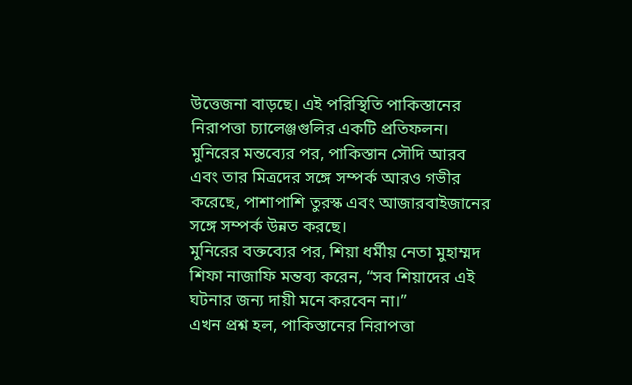উত্তেজনা বাড়ছে। এই পরিস্থিতি পাকিস্তানের নিরাপত্তা চ্যালেঞ্জগুলির একটি প্রতিফলন।
মুনিরের মন্তব্যের পর, পাকিস্তান সৌদি আরব এবং তার মিত্রদের সঙ্গে সম্পর্ক আরও গভীর করেছে, পাশাপাশি তুরস্ক এবং আজারবাইজানের সঙ্গে সম্পর্ক উন্নত করছে।
মুনিরের বক্তব্যের পর, শিয়া ধর্মীয় নেতা মুহাম্মদ শিফা নাজাফি মন্তব্য করেন, “সব শিয়াদের এই ঘটনার জন্য দায়ী মনে করবেন না।”
এখন প্রশ্ন হল, পাকিস্তানের নিরাপত্তা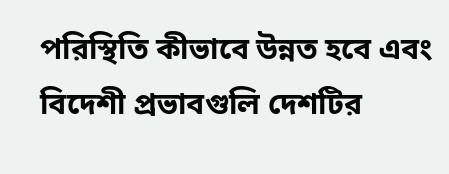পরিস্থিতি কীভাবে উন্নত হবে এবং বিদেশী প্রভাবগুলি দেশটির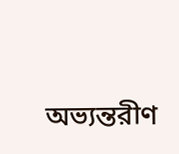অভ্যন্তরীণ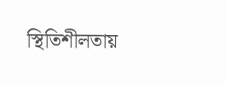স্থিতিশীলতায়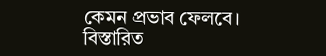কেমন প্রভাব ফেলবে।
বিস্তারিত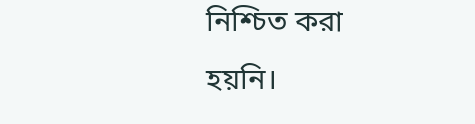নিশ্চিত করা হয়নি।